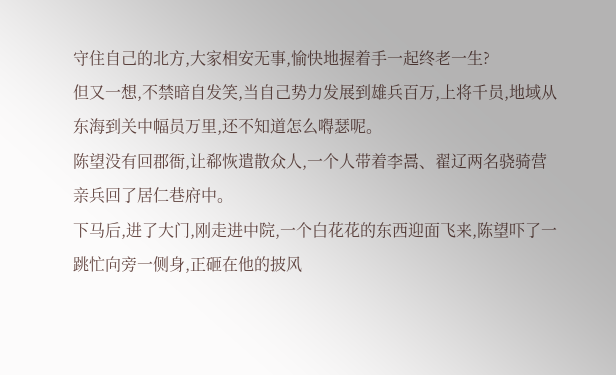守住自己的北方,大家相安无事,愉快地握着手一起终老一生?
但又一想,不禁暗自发笑,当自己势力发展到雄兵百万,上将千员,地域从东海到关中幅员万里,还不知道怎么嘚瑟呢。
陈望没有回郡衙,让郗恢遣散众人,一个人带着李暠、翟辽两名骁骑营亲兵回了居仁巷府中。
下马后,进了大门,刚走进中院,一个白花花的东西迎面飞来,陈望吓了一跳忙向旁一侧身,正砸在他的披风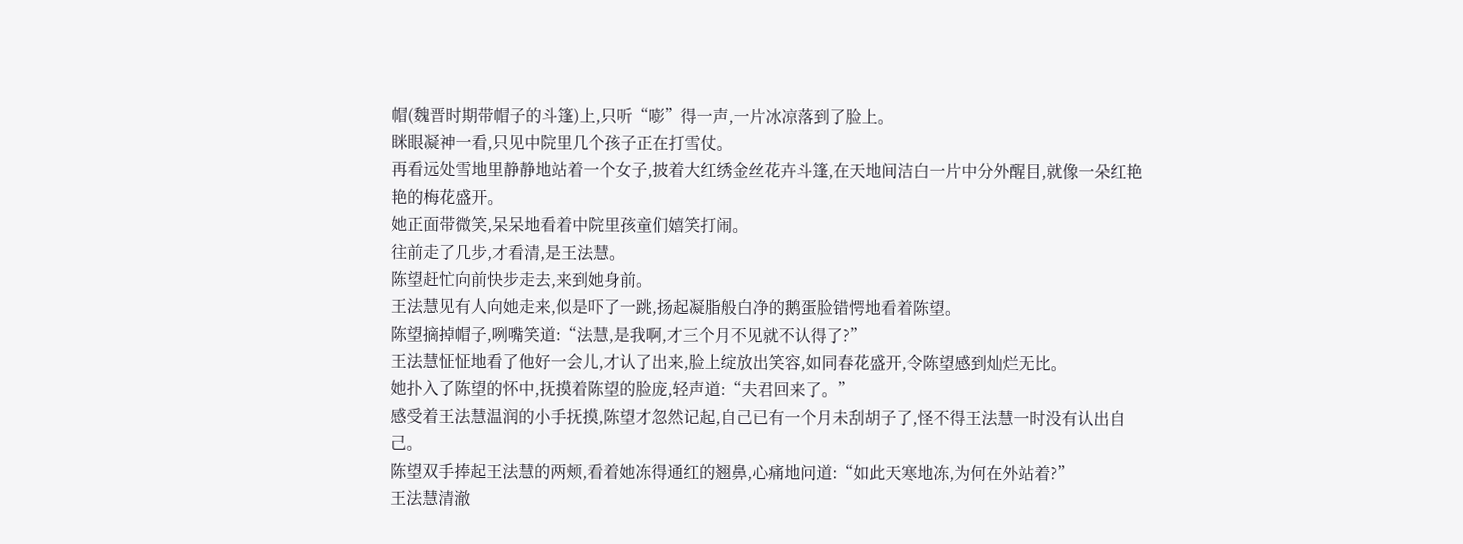帽(魏晋时期带帽子的斗篷)上,只听“嘭”得一声,一片冰凉落到了脸上。
眯眼凝神一看,只见中院里几个孩子正在打雪仗。
再看远处雪地里静静地站着一个女子,披着大红绣金丝花卉斗篷,在天地间洁白一片中分外醒目,就像一朵红艳艳的梅花盛开。
她正面带微笑,呆呆地看着中院里孩童们嬉笑打闹。
往前走了几步,才看清,是王法慧。
陈望赶忙向前快步走去,来到她身前。
王法慧见有人向她走来,似是吓了一跳,扬起凝脂般白净的鹅蛋脸错愕地看着陈望。
陈望摘掉帽子,咧嘴笑道:“法慧,是我啊,才三个月不见就不认得了?”
王法慧怔怔地看了他好一会儿,才认了出来,脸上绽放出笑容,如同春花盛开,令陈望感到灿烂无比。
她扑入了陈望的怀中,抚摸着陈望的脸庞,轻声道:“夫君回来了。”
感受着王法慧温润的小手抚摸,陈望才忽然记起,自己已有一个月未刮胡子了,怪不得王法慧一时没有认出自己。
陈望双手捧起王法慧的两颊,看着她冻得通红的翘鼻,心痛地问道:“如此天寒地冻,为何在外站着?”
王法慧清澈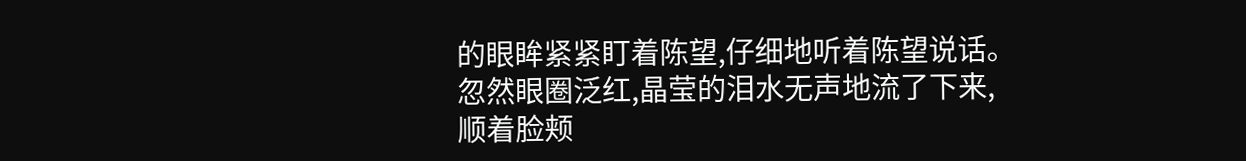的眼眸紧紧盯着陈望,仔细地听着陈望说话。
忽然眼圈泛红,晶莹的泪水无声地流了下来,顺着脸颊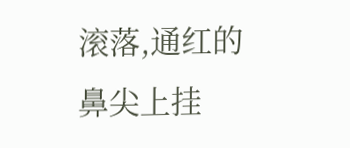滚落,通红的鼻尖上挂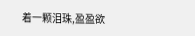着一颗泪珠,盈盈欲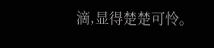滴,显得楚楚可怜。